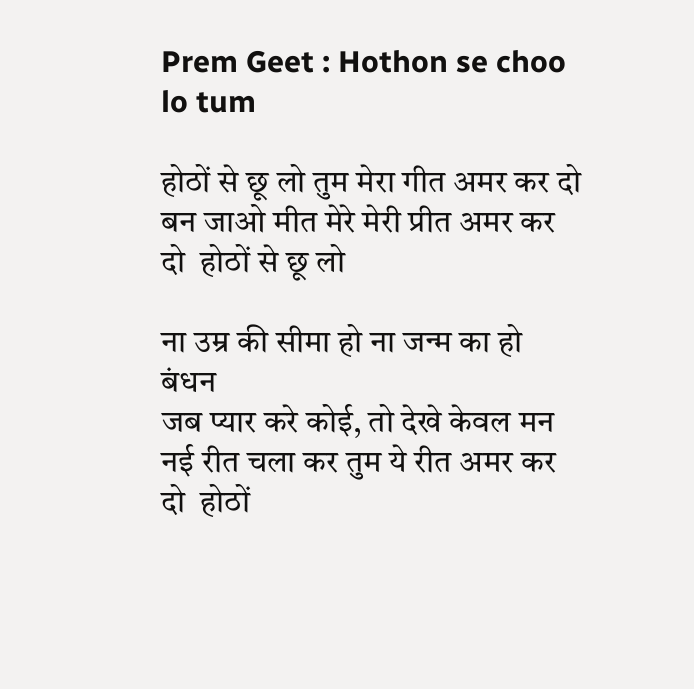Prem Geet : Hothon se choo lo tum

होठों से छू लो तुम मेरा गीत अमर कर दो
बन जाओ मीत मेरे मेरी प्रीत अमर कर दो  होठों से छू लो

ना उम्र की सीमा हो ना जन्म का हो बंधन
जब प्यार करे कोई, तो देखे केवल मन
नई रीत चला कर तुम ये रीत अमर कर दो  होठों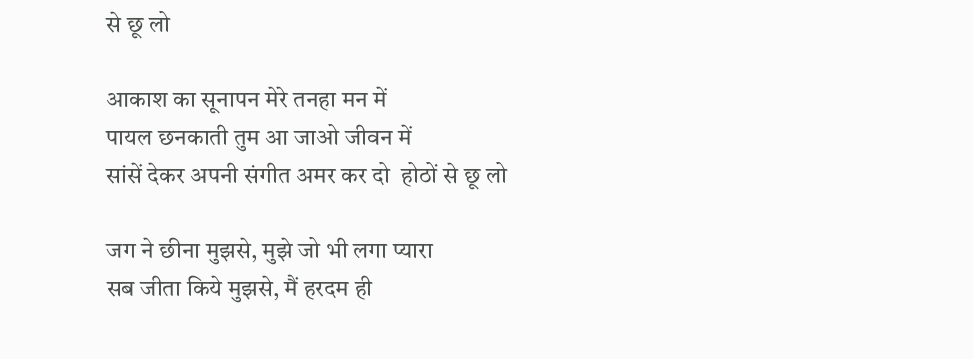से छू लो

आकाश का सूनापन मेरे तनहा मन में
पायल छनकाती तुम आ जाओ जीवन में
सांसें देकर अपनी संगीत अमर कर दो  होठों से छू लो

जग ने छीना मुझसे, मुझे जो भी लगा प्यारा
सब जीता किये मुझसे, मैं हरदम ही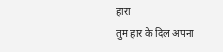हारा
तुम हार के दिल अपना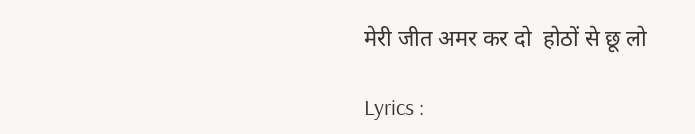मेरी जीत अमर कर दो  होठों से छू लो

Lyrics :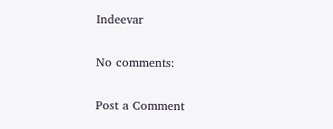Indeevar

No comments:

Post a Comment